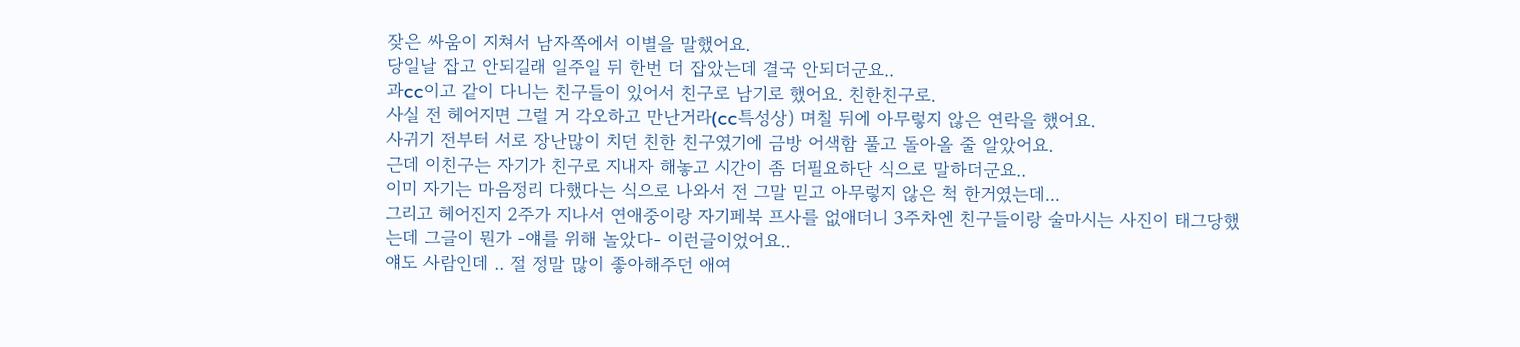잦은 싸움이 지쳐서 남자쪽에서 이별을 말했어요.
당일날 잡고 안되길래 일주일 뒤 한번 더 잡았는데 결국 안되더군요..
과cc이고 같이 다니는 친구들이 있어서 친구로 남기로 했어요. 친한친구로.
사실 전 헤어지면 그럴 거 각오하고 만난거라(cc특성상) 며칠 뒤에 아무렇지 않은 연락을 했어요.
사귀기 전부터 서로 장난많이 치던 친한 친구였기에 금방 어색함 풀고 돌아올 줄 알았어요.
근데 이친구는 자기가 친구로 지내자 해놓고 시간이 좀 더필요하단 식으로 말하더군요..
이미 자기는 마음정리 다했다는 식으로 나와서 전 그말 믿고 아무렇지 않은 척 한거였는데...
그리고 헤어진지 2주가 지나서 연애중이랑 자기페북 프사를 없애더니 3주차엔 친구들이랑 술마시는 사진이 태그당했는데 그글이 뭔가 -얘를 위해 놀았다- 이런글이었어요..
얘도 사람인데 .. 절 정말 많이 좋아해주던 애여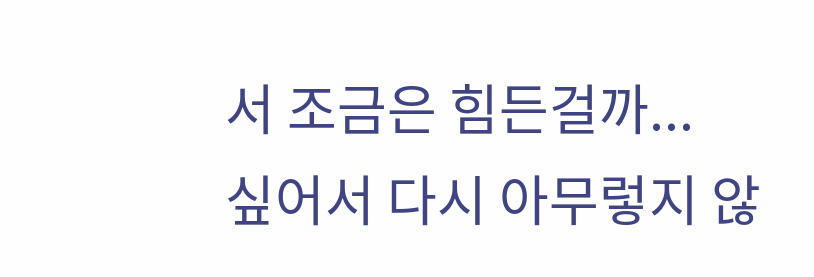서 조금은 힘든걸까...
싶어서 다시 아무렇지 않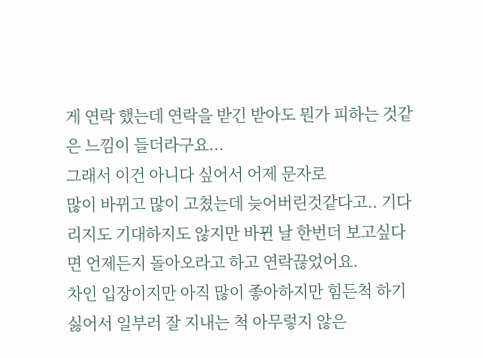게 연락 했는데 연락을 받긴 받아도 뭔가 피하는 것같은 느낌이 들더라구요...
그래서 이건 아니다 싶어서 어제 문자로
많이 바뀌고 많이 고쳤는데 늦어버린것같다고.. 기다리지도 기대하지도 않지만 바뀐 날 한번더 보고싶다면 언제든지 돌아오라고 하고 연락끊었어요.
차인 입장이지만 아직 많이 좋아하지만 힘든척 하기 싫어서 일부러 잘 지내는 척 아무렇지 않은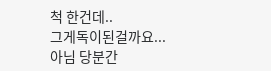척 한건데..
그게독이된걸까요...
아님 당분간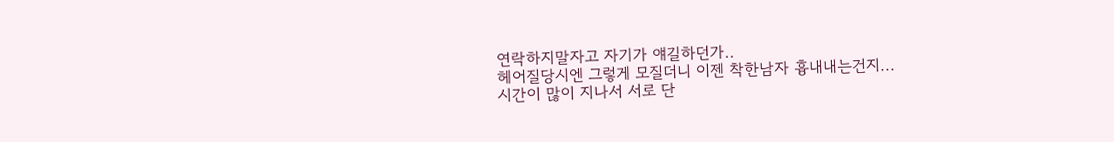연락하지말자고 자기가 얘길하던가..
헤어질당시엔 그렇게 모질더니 이젠 착한남자 흉내내는건지...
시간이 많이 지나서 서로 단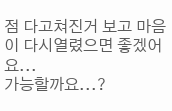점 다고쳐진거 보고 마음이 다시열렸으면 좋겠어요...
가능할까요...?